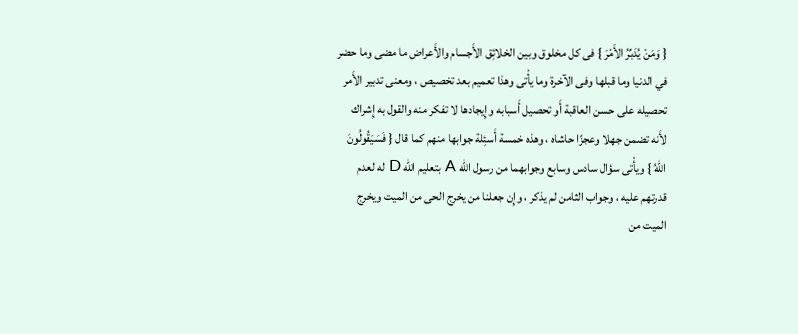{ وَمَنْ يُدَبِّرُ الأَمْرَ } فى كل مخلوق وبين الخلائِق الأَجسام والأَعراض ما مضى وما حضر في الدنيا وما قبلها وفى الآخرة وما يأْتى وهذا تعميم بعد تخصيص ، ومعنى تدبير الأَمر تحصيله على حسن العاقبة أَو تحصيل أَسبابه وإِيجادها لا تفكر منه والقول به إِشراك لأَنه تضمن جهلا وعجزًا حاشاه ، وهذه خمسة أَسئِلة جوابها منهم كما قال { فَسَيَقُولُونَ اللهُ } ويأْتى سؤال سادس وسابع وجوابهما من رسول الله A بتعليم الله D له لعدم قدرتهم عليه ، وجواب الثامن لم يذكر ، وإِن جعلنا من يخرج الحى من الميت ويخرج الميت من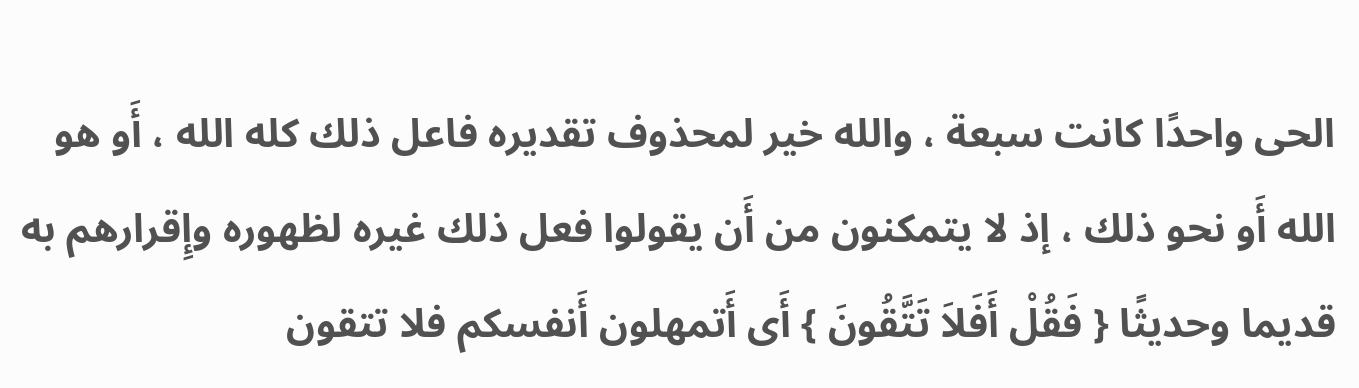الحى واحدًا كانت سبعة ، والله خير لمحذوف تقديره فاعل ذلك كله الله ، أَو هو الله أَو نحو ذلك ، إذ لا يتمكنون من أَن يقولوا فعل ذلك غيره لظهوره وإِقرارهم به قديما وحديثًا { فَقُلْ أَفَلاَ تَتَّقُونَ } أَى أَتمهلون أَنفسكم فلا تتقون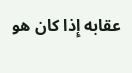عقابه إِذا كان هو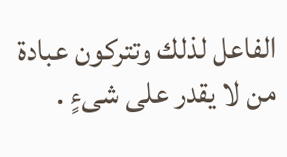الفاعل لذلك وتتركون عبادة من لا يقدر على شىءٍ .